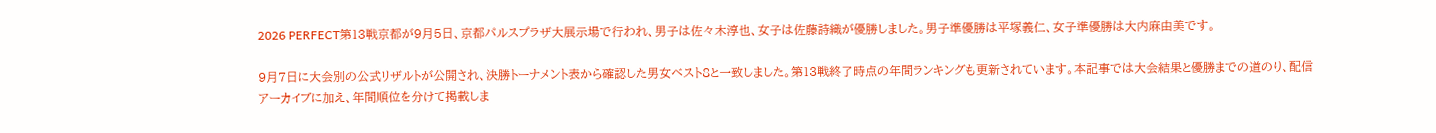2026 PERFECT第13戦京都が9月5日、京都パルスプラザ大展示場で行われ、男子は佐々木淳也、女子は佐藤詩織が優勝しました。男子準優勝は平塚義仁、女子準優勝は大内麻由美です。

9月7日に大会別の公式リザルトが公開され、決勝トーナメント表から確認した男女ベスト8と一致しました。第13戦終了時点の年間ランキングも更新されています。本記事では大会結果と優勝までの道のり、配信アーカイブに加え、年間順位を分けて掲載しま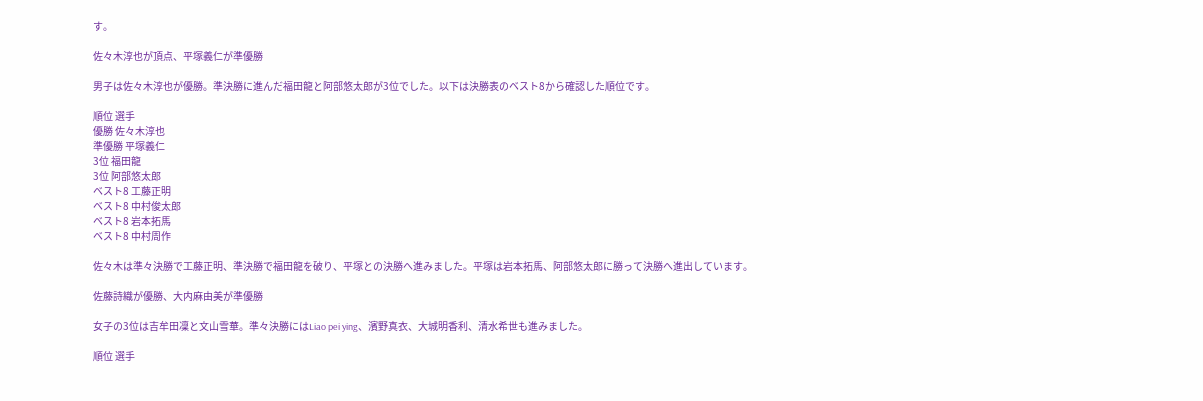す。

佐々木淳也が頂点、平塚義仁が準優勝

男子は佐々木淳也が優勝。準決勝に進んだ福田龍と阿部悠太郎が3位でした。以下は決勝表のベスト8から確認した順位です。

順位 選手
優勝 佐々木淳也
準優勝 平塚義仁
3位 福田龍
3位 阿部悠太郎
ベスト8 工藤正明
ベスト8 中村俊太郎
ベスト8 岩本拓馬
ベスト8 中村周作

佐々木は準々決勝で工藤正明、準決勝で福田龍を破り、平塚との決勝へ進みました。平塚は岩本拓馬、阿部悠太郎に勝って決勝へ進出しています。

佐藤詩織が優勝、大内麻由美が準優勝

女子の3位は吉牟田凜と文山雪華。準々決勝にはLiao pei ying、濱野真衣、大城明香利、清水希世も進みました。

順位 選手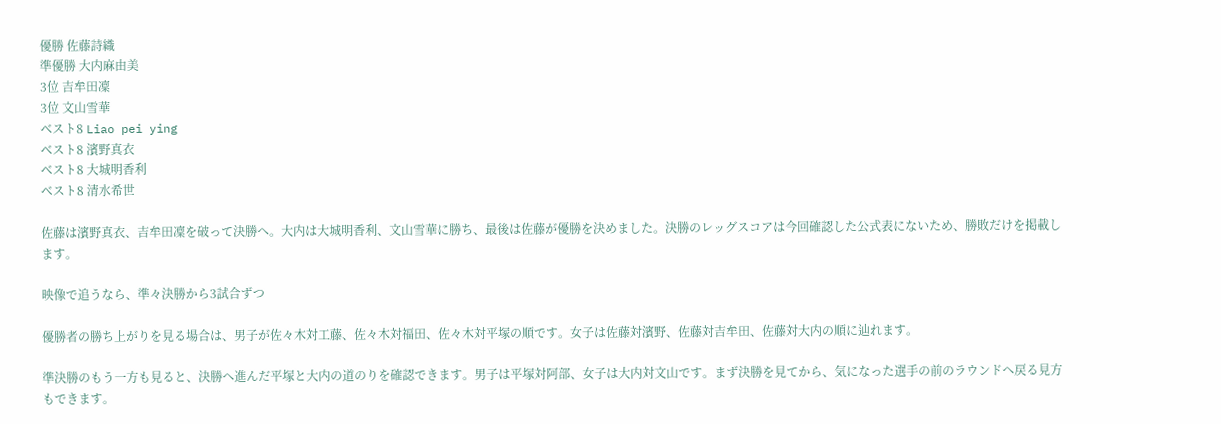優勝 佐藤詩織
準優勝 大内麻由美
3位 吉牟田凜
3位 文山雪華
ベスト8 Liao pei ying
ベスト8 濱野真衣
ベスト8 大城明香利
ベスト8 清水希世

佐藤は濱野真衣、吉牟田凜を破って決勝へ。大内は大城明香利、文山雪華に勝ち、最後は佐藤が優勝を決めました。決勝のレッグスコアは今回確認した公式表にないため、勝敗だけを掲載します。

映像で追うなら、準々決勝から3試合ずつ

優勝者の勝ち上がりを見る場合は、男子が佐々木対工藤、佐々木対福田、佐々木対平塚の順です。女子は佐藤対濱野、佐藤対吉牟田、佐藤対大内の順に辿れます。

準決勝のもう一方も見ると、決勝へ進んだ平塚と大内の道のりを確認できます。男子は平塚対阿部、女子は大内対文山です。まず決勝を見てから、気になった選手の前のラウンドへ戻る見方もできます。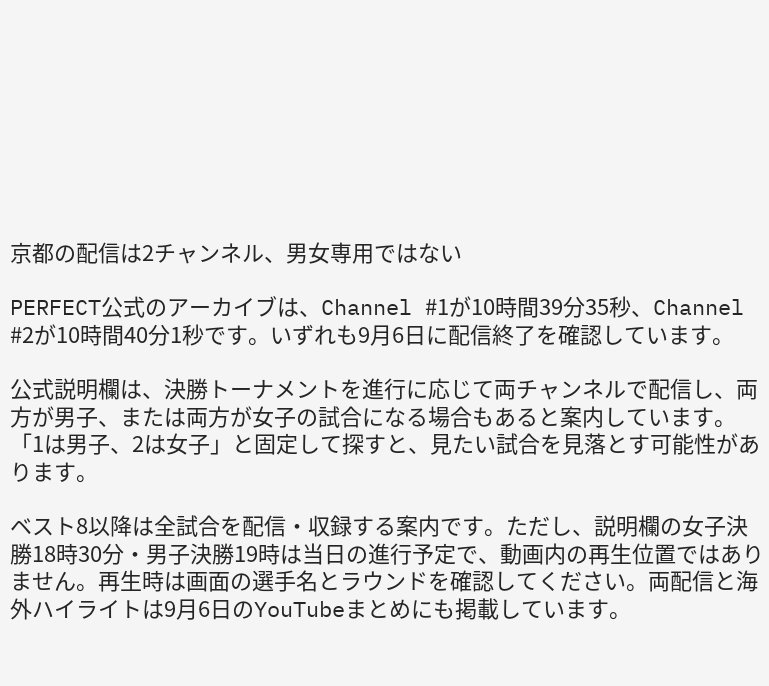京都の配信は2チャンネル、男女専用ではない

PERFECT公式のアーカイブは、Channel #1が10時間39分35秒、Channel #2が10時間40分1秒です。いずれも9月6日に配信終了を確認しています。

公式説明欄は、決勝トーナメントを進行に応じて両チャンネルで配信し、両方が男子、または両方が女子の試合になる場合もあると案内しています。「1は男子、2は女子」と固定して探すと、見たい試合を見落とす可能性があります。

ベスト8以降は全試合を配信・収録する案内です。ただし、説明欄の女子決勝18時30分・男子決勝19時は当日の進行予定で、動画内の再生位置ではありません。再生時は画面の選手名とラウンドを確認してください。両配信と海外ハイライトは9月6日のYouTubeまとめにも掲載しています。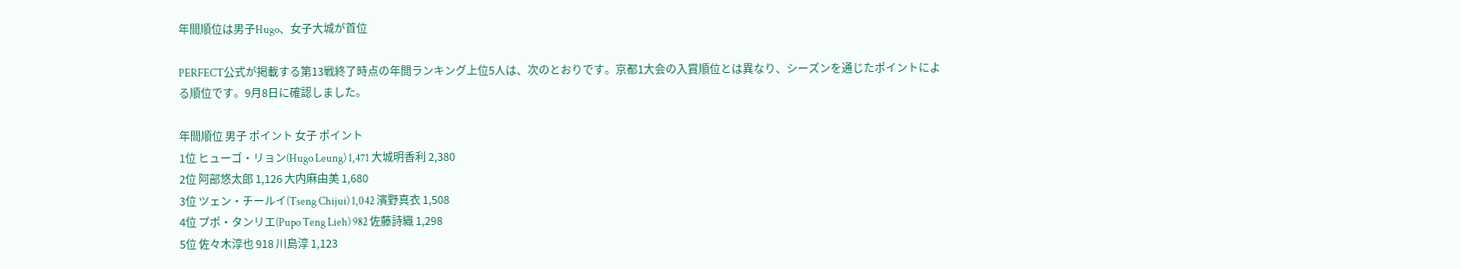年間順位は男子Hugo、女子大城が首位

PERFECT公式が掲載する第13戦終了時点の年間ランキング上位5人は、次のとおりです。京都1大会の入賞順位とは異なり、シーズンを通じたポイントによる順位です。9月8日に確認しました。

年間順位 男子 ポイント 女子 ポイント
1位 ヒューゴ・リョン(Hugo Leung) 1,471 大城明香利 2,380
2位 阿部悠太郎 1,126 大内麻由美 1,680
3位 ツェン・チールイ(Tseng Chijui) 1,042 濱野真衣 1,508
4位 プポ・タンリエ(Pupo Teng Lieh) 982 佐藤詩織 1,298
5位 佐々木淳也 918 川島淳 1,123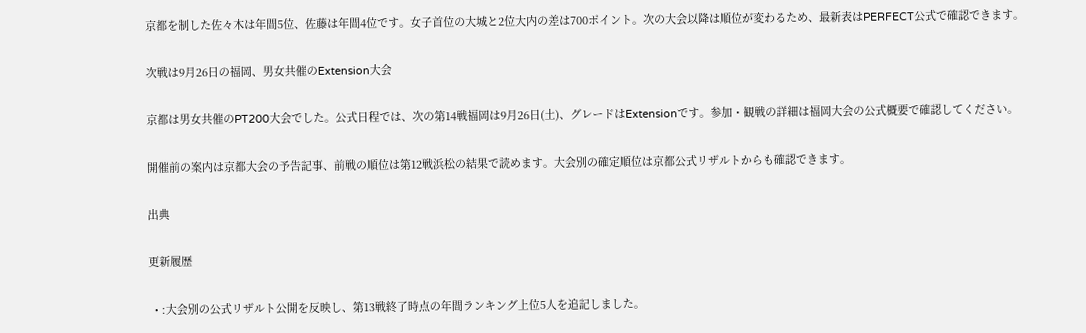京都を制した佐々木は年間5位、佐藤は年間4位です。女子首位の大城と2位大内の差は700ポイント。次の大会以降は順位が変わるため、最新表はPERFECT公式で確認できます。

次戦は9月26日の福岡、男女共催のExtension大会

京都は男女共催のPT200大会でした。公式日程では、次の第14戦福岡は9月26日(土)、グレードはExtensionです。参加・観戦の詳細は福岡大会の公式概要で確認してください。

開催前の案内は京都大会の予告記事、前戦の順位は第12戦浜松の結果で読めます。大会別の確定順位は京都公式リザルトからも確認できます。

出典

更新履歴

  • :大会別の公式リザルト公開を反映し、第13戦終了時点の年間ランキング上位5人を追記しました。